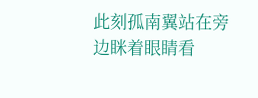此刻孤南翼站在旁边眯着眼睛看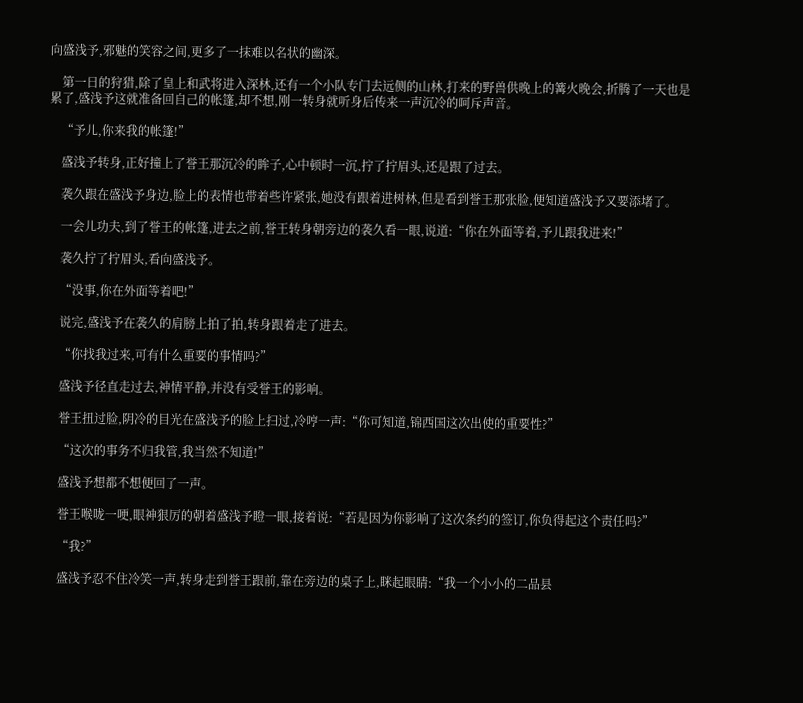向盛浅予,邪魅的笑容之间,更多了一抹难以名状的幽深。

    第一日的狩猎,除了皇上和武将进入深林,还有一个小队专门去远侧的山林,打来的野兽供晚上的篝火晚会,折腾了一天也是累了,盛浅予这就准备回自己的帐篷,却不想,刚一转身就听身后传来一声沉冷的呵斥声音。

    “予儿,你来我的帐篷!”

    盛浅予转身,正好撞上了誉王那沉冷的眸子,心中顿时一沉,拧了拧眉头,还是跟了过去。

    袭久跟在盛浅予身边,脸上的表情也带着些许紧张,她没有跟着进树林,但是看到誉王那张脸,便知道盛浅予又要添堵了。

    一会儿功夫,到了誉王的帐篷,进去之前,誉王转身朝旁边的袭久看一眼,说道:“你在外面等着,予儿跟我进来!”

    袭久拧了拧眉头,看向盛浅予。

    “没事,你在外面等着吧!”

    说完,盛浅予在袭久的肩膀上拍了拍,转身跟着走了进去。

    “你找我过来,可有什么重要的事情吗?”

    盛浅予径直走过去,神情平静,并没有受誉王的影响。

    誉王扭过脸,阴冷的目光在盛浅予的脸上扫过,冷哼一声:“你可知道,锦西国这次出使的重要性?”

    “这次的事务不归我管,我当然不知道!”

    盛浅予想都不想便回了一声。

    誉王喉咙一哽,眼神狠厉的朝着盛浅予瞪一眼,接着说:“若是因为你影响了这次条约的签订,你负得起这个责任吗?”

    “我?”

    盛浅予忍不住冷笑一声,转身走到誉王跟前,靠在旁边的桌子上,眯起眼睛:“我一个小小的二品县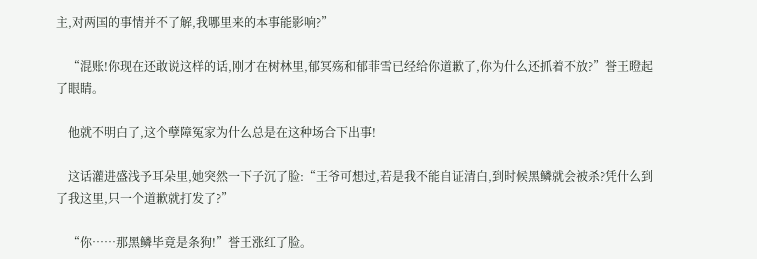主,对两国的事情并不了解,我哪里来的本事能影响?”

    “混账!你现在还敢说这样的话,刚才在树林里,郁冥殇和郁菲雪已经给你道歉了,你为什么还抓着不放?”誉王瞪起了眼睛。

    他就不明白了,这个孽障冤家为什么总是在这种场合下出事!

    这话灌进盛浅予耳朵里,她突然一下子沉了脸:“王爷可想过,若是我不能自证清白,到时候黑鳞就会被杀?凭什么到了我这里,只一个道歉就打发了?”

    “你……那黑鳞毕竟是条狗!”誉王涨红了脸。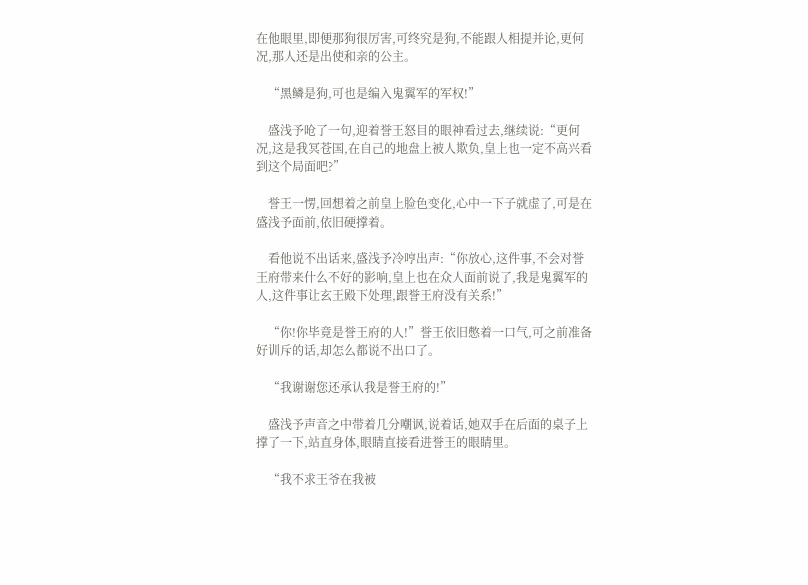在他眼里,即便那狗很厉害,可终究是狗,不能跟人相提并论,更何况,那人还是出使和亲的公主。

    “黑鳞是狗,可也是编入鬼翼军的军权!”

    盛浅予呛了一句,迎着誉王怒目的眼神看过去,继续说:“更何况,这是我冥苍国,在自己的地盘上被人欺负,皇上也一定不高兴看到这个局面吧?”

    誉王一愣,回想着之前皇上脸色变化,心中一下子就虚了,可是在盛浅予面前,依旧硬撑着。

    看他说不出话来,盛浅予冷哼出声:“你放心,这件事,不会对誉王府带来什么不好的影响,皇上也在众人面前说了,我是鬼翼军的人,这件事让玄王殿下处理,跟誉王府没有关系!”

    “你!你毕竟是誉王府的人!”誉王依旧憋着一口气,可之前准备好训斥的话,却怎么都说不出口了。

    “我谢谢您还承认我是誉王府的!”

    盛浅予声音之中带着几分嘲讽,说着话,她双手在后面的桌子上撑了一下,站直身体,眼睛直接看进誉王的眼睛里。

    “我不求王爷在我被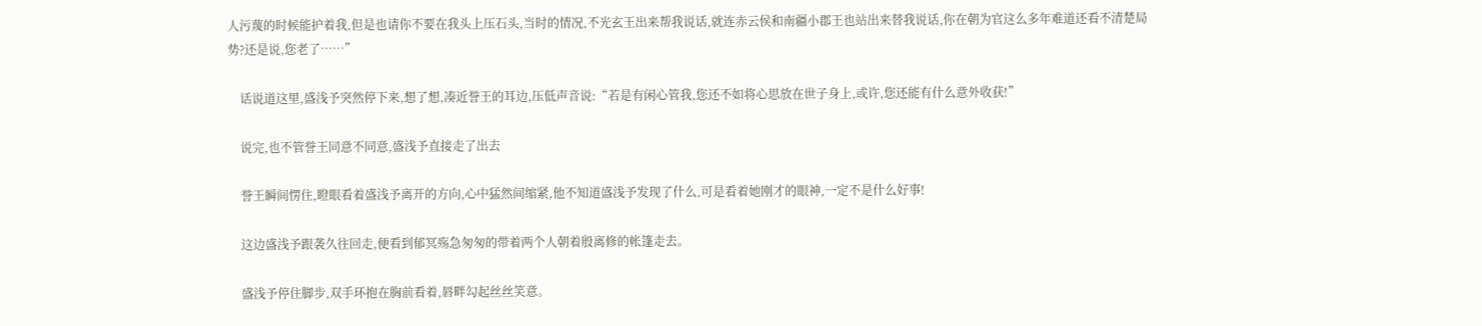人污蔑的时候能护着我,但是也请你不要在我头上压石头,当时的情况,不光玄王出来帮我说话,就连赤云侯和南疆小郡王也站出来替我说话,你在朝为官这么多年难道还看不清楚局势?还是说,您老了……”

    话说道这里,盛浅予突然停下来,想了想,凑近誉王的耳边,压低声音说:“若是有闲心管我,您还不如将心思放在世子身上,或许,您还能有什么意外收获!”

    说完,也不管誉王同意不同意,盛浅予直接走了出去

    誉王瞬间愣住,瞪眼看着盛浅予离开的方向,心中猛然间缩紧,他不知道盛浅予发现了什么,可是看着她刚才的眼神,一定不是什么好事!

    这边盛浅予跟袭久往回走,便看到郁冥殇急匆匆的带着两个人朝着殷离修的帐篷走去。

    盛浅予停住脚步,双手环抱在胸前看着,唇畔勾起丝丝笑意。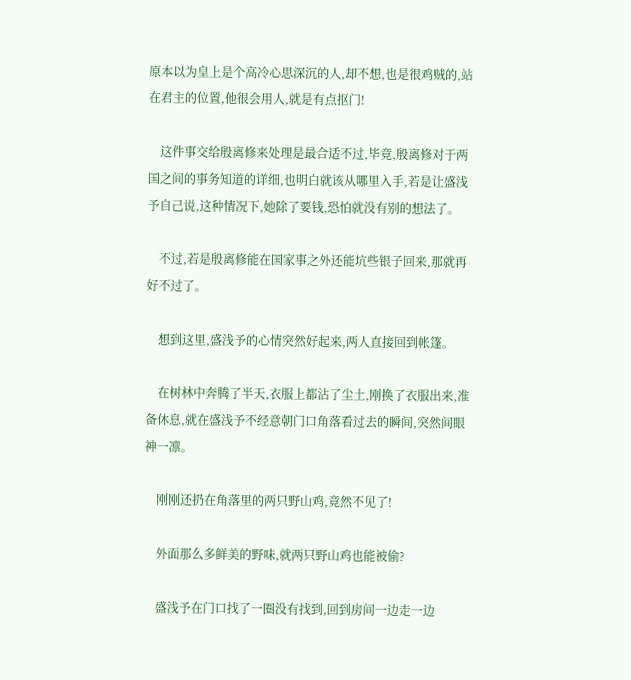原本以为皇上是个高冷心思深沉的人,却不想,也是很鸡贼的,站在君主的位置,他很会用人,就是有点抠门!

    这件事交给殷离修来处理是最合适不过,毕竟,殷离修对于两国之间的事务知道的详细,也明白就该从哪里入手,若是让盛浅予自己说,这种情况下,她除了要钱,恐怕就没有别的想法了。

    不过,若是殷离修能在国家事之外还能坑些银子回来,那就再好不过了。

    想到这里,盛浅予的心情突然好起来,两人直接回到帐篷。

    在树林中奔腾了半天,衣服上都沾了尘土,刚换了衣服出来,准备休息,就在盛浅予不经意朝门口角落看过去的瞬间,突然间眼神一凛。

    刚刚还扔在角落里的两只野山鸡,竟然不见了!

    外面那么多鲜美的野味,就两只野山鸡也能被偷?

    盛浅予在门口找了一圈没有找到,回到房间一边走一边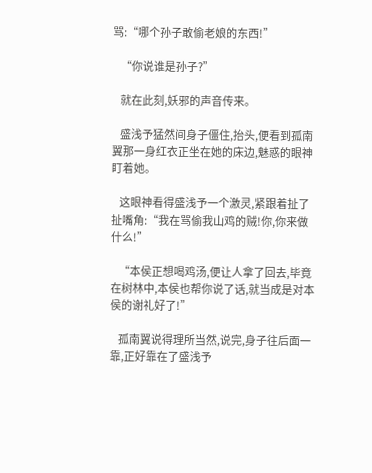骂:“哪个孙子敢偷老娘的东西!”

    “你说谁是孙子?”

    就在此刻,妖邪的声音传来。

    盛浅予猛然间身子僵住,抬头,便看到孤南翼那一身红衣正坐在她的床边,魅惑的眼神盯着她。

    这眼神看得盛浅予一个激灵,紧跟着扯了扯嘴角:“我在骂偷我山鸡的贼!你,你来做什么!”

    “本侯正想喝鸡汤,便让人拿了回去,毕竟在树林中,本侯也帮你说了话,就当成是对本侯的谢礼好了!”

    孤南翼说得理所当然,说完,身子往后面一靠,正好靠在了盛浅予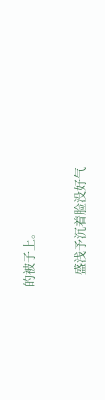的被子上。

    盛浅予沉着脸没好气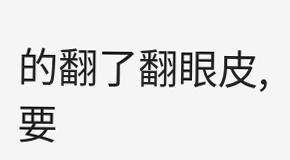的翻了翻眼皮,要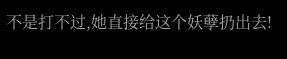不是打不过,她直接给这个妖孽扔出去!